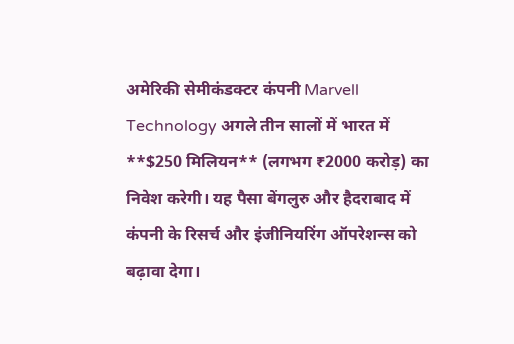अमेरिकी सेमीकंडक्टर कंपनी Marvell Technology अगले तीन सालों में भारत में **$250 मिलियन** (लगभग ₹2000 करोड़) का निवेश करेगी। यह पैसा बेंगलुरु और हैदराबाद में कंपनी के रिसर्च और इंजीनियरिंग ऑपरेशन्स को बढ़ावा देगा।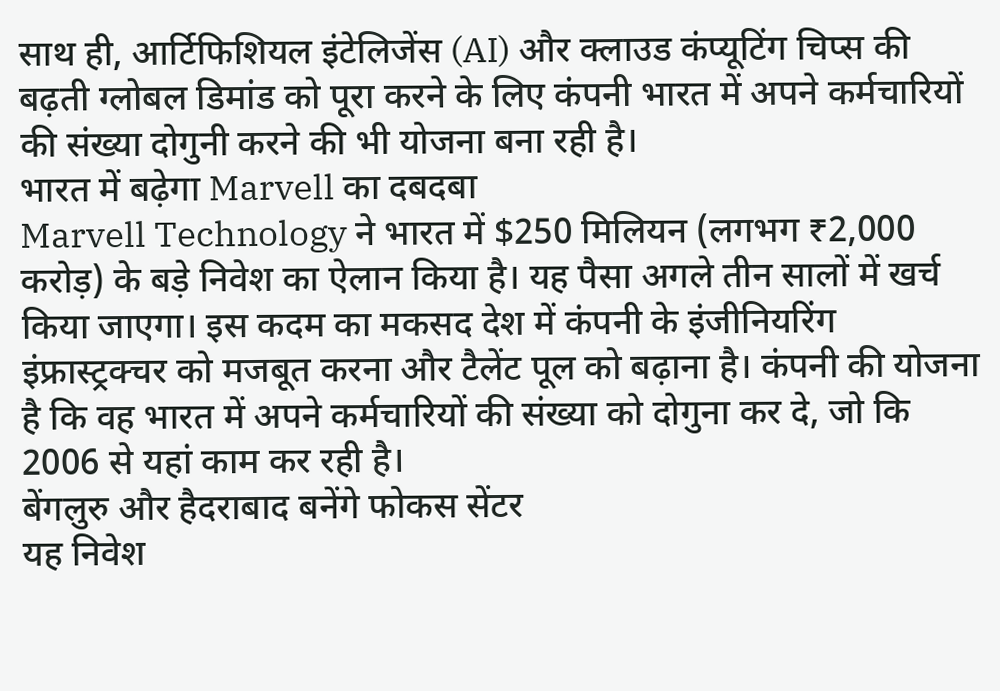साथ ही, आर्टिफिशियल इंटेलिजेंस (AI) और क्लाउड कंप्यूटिंग चिप्स की बढ़ती ग्लोबल डिमांड को पूरा करने के लिए कंपनी भारत में अपने कर्मचारियों की संख्या दोगुनी करने की भी योजना बना रही है।
भारत में बढ़ेगा Marvell का दबदबा
Marvell Technology ने भारत में $250 मिलियन (लगभग ₹2,000 करोड़) के बड़े निवेश का ऐलान किया है। यह पैसा अगले तीन सालों में खर्च किया जाएगा। इस कदम का मकसद देश में कंपनी के इंजीनियरिंग इंफ्रास्ट्रक्चर को मजबूत करना और टैलेंट पूल को बढ़ाना है। कंपनी की योजना है कि वह भारत में अपने कर्मचारियों की संख्या को दोगुना कर दे, जो कि 2006 से यहां काम कर रही है।
बेंगलुरु और हैदराबाद बनेंगे फोकस सेंटर
यह निवेश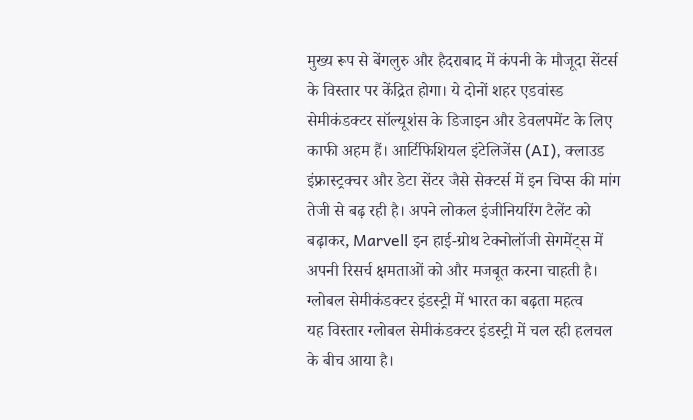मुख्य रूप से बेंगलुरु और हैदराबाद में कंपनी के मौजूदा सेंटर्स के विस्तार पर केंद्रित होगा। ये दोनों शहर एडवांस्ड सेमीकंडक्टर सॉल्यूशंस के डिजाइन और डेवलपमेंट के लिए काफी अहम हैं। आर्टिफिशियल इंटेलिजेंस (AI), क्लाउड इंफ्रास्ट्रक्चर और डेटा सेंटर जैसे सेक्टर्स में इन चिप्स की मांग तेजी से बढ़ रही है। अपने लोकल इंजीनियरिंग टैलेंट को बढ़ाकर, Marvell इन हाई-ग्रोथ टेक्नोलॉजी सेगमेंट्स में अपनी रिसर्च क्षमताओं को और मजबूत करना चाहती है।
ग्लोबल सेमीकंडक्टर इंडस्ट्री में भारत का बढ़ता महत्व
यह विस्तार ग्लोबल सेमीकंडक्टर इंडस्ट्री में चल रही हलचल के बीच आया है।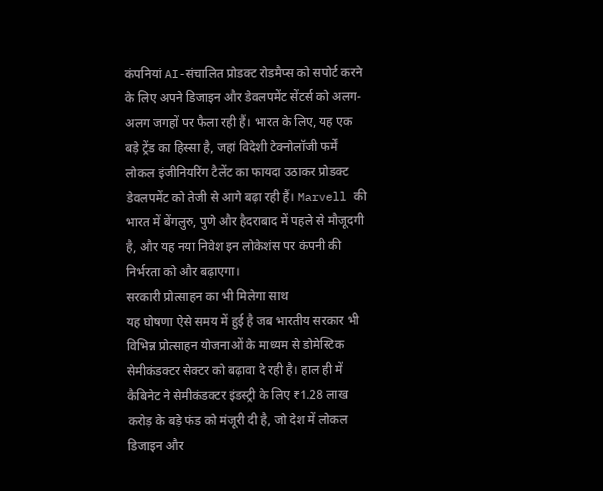कंपनियां AI-संचालित प्रोडक्ट रोडमैप्स को सपोर्ट करने के लिए अपने डिजाइन और डेवलपमेंट सेंटर्स को अलग-अलग जगहों पर फैला रही हैं। भारत के लिए, यह एक बड़े ट्रेंड का हिस्सा है, जहां विदेशी टेक्नोलॉजी फर्में लोकल इंजीनियरिंग टैलेंट का फायदा उठाकर प्रोडक्ट डेवलपमेंट को तेजी से आगे बढ़ा रही हैं। Marvell की भारत में बेंगलुरु, पुणे और हैदराबाद में पहले से मौजूदगी है, और यह नया निवेश इन लोकेशंस पर कंपनी की निर्भरता को और बढ़ाएगा।
सरकारी प्रोत्साहन का भी मिलेगा साथ
यह घोषणा ऐसे समय में हुई है जब भारतीय सरकार भी विभिन्न प्रोत्साहन योजनाओं के माध्यम से डोमेस्टिक सेमीकंडक्टर सेक्टर को बढ़ावा दे रही है। हाल ही में कैबिनेट ने सेमीकंडक्टर इंडस्ट्री के लिए ₹1.28 लाख करोड़ के बड़े फंड को मंजूरी दी है, जो देश में लोकल डिजाइन और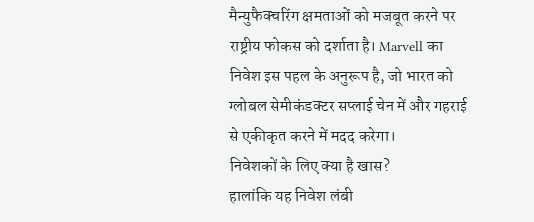मैन्युफैक्चरिंग क्षमताओं को मजबूत करने पर राष्ट्रीय फोकस को दर्शाता है। Marvell का निवेश इस पहल के अनुरूप है, जो भारत को ग्लोबल सेमीकंडक्टर सप्लाई चेन में और गहराई से एकीकृत करने में मदद करेगा।
निवेशकों के लिए क्या है खास?
हालांकि यह निवेश लंबी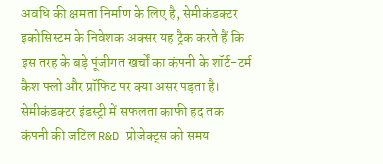अवधि की क्षमता निर्माण के लिए है, सेमीकंडक्टर इकोसिस्टम के निवेशक अक्सर यह ट्रैक करते हैं कि इस तरह के बड़े पूंजीगत खर्चों का कंपनी के शॉर्ट-टर्म कैश फ्लो और प्रॉफिट पर क्या असर पड़ता है। सेमीकंडक्टर इंडस्ट्री में सफलता काफी हद तक कंपनी की जटिल R&D प्रोजेक्ट्स को समय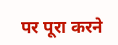पर पूरा करने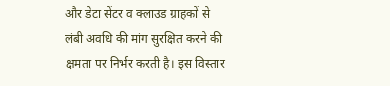और डेटा सेंटर व क्लाउड ग्राहकों से लंबी अवधि की मांग सुरक्षित करने की क्षमता पर निर्भर करती है। इस विस्तार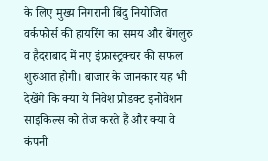के लिए मुख्य निगरानी बिंदु नियोजित वर्कफोर्स की हायरिंग का समय और बेंगलुरु व हैदराबाद में नए इंफ्रास्ट्रक्चर की सफल शुरुआत होगी। बाजार के जानकार यह भी देखेंगे कि क्या ये निवेश प्रोडक्ट इनोवेशन साइकिल्स को तेज करते हैं और क्या वे कंपनी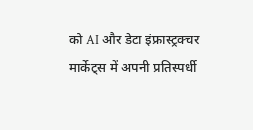को AI और डेटा इंफ्रास्ट्रक्चर मार्केट्स में अपनी प्रतिस्पर्धी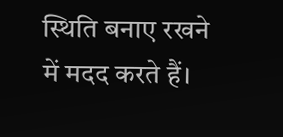स्थिति बनाए रखने में मदद करते हैं।